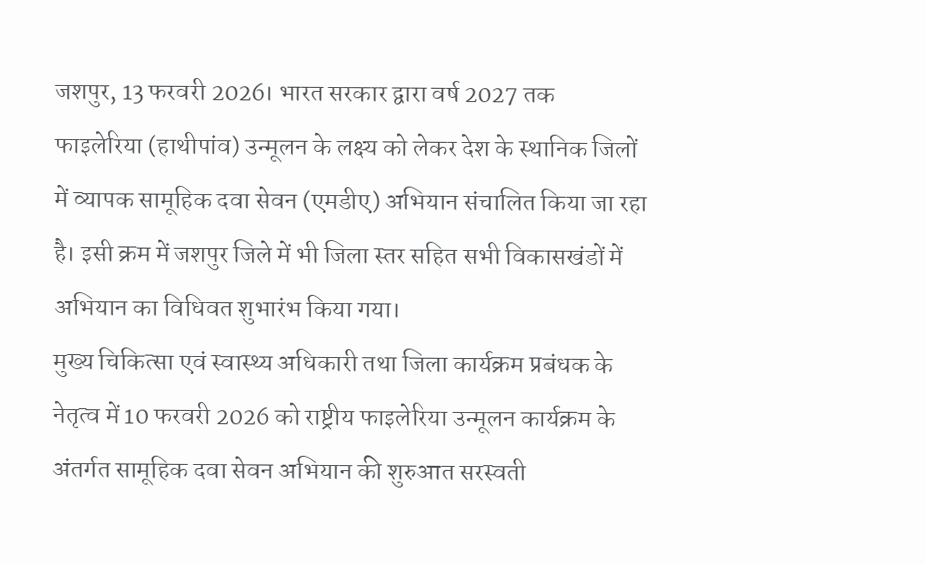जशपुर, 13 फरवरी 2026। भारत सरकार द्वारा वर्ष 2027 तक फाइलेरिया (हाथीपांव) उन्मूलन के लक्ष्य को लेकर देश के स्थानिक जिलों में व्यापक सामूहिक दवा सेवन (एमडीए) अभियान संचालित किया जा रहा है। इसी क्रम में जशपुर जिले में भी जिला स्तर सहित सभी विकासखंडों में अभियान का विधिवत शुभारंभ किया गया।
मुख्य चिकित्सा एवं स्वास्थ्य अधिकारी तथा जिला कार्यक्रम प्रबंधक के नेतृत्व में 10 फरवरी 2026 को राष्ट्रीय फाइलेरिया उन्मूलन कार्यक्रम के अंतर्गत सामूहिक दवा सेवन अभियान की शुरुआत सरस्वती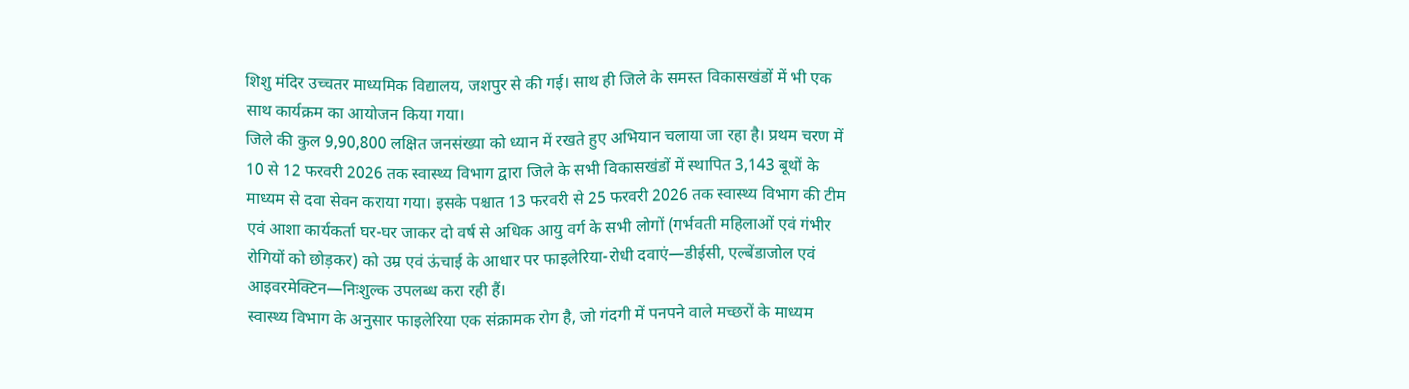शिशु मंदिर उच्चतर माध्यमिक विद्यालय, जशपुर से की गई। साथ ही जिले के समस्त विकासखंडों में भी एक साथ कार्यक्रम का आयोजन किया गया।
जिले की कुल 9,90,800 लक्षित जनसंख्या को ध्यान में रखते हुए अभियान चलाया जा रहा है। प्रथम चरण में 10 से 12 फरवरी 2026 तक स्वास्थ्य विभाग द्वारा जिले के सभी विकासखंडों में स्थापित 3,143 बूथों के माध्यम से दवा सेवन कराया गया। इसके पश्चात 13 फरवरी से 25 फरवरी 2026 तक स्वास्थ्य विभाग की टीम एवं आशा कार्यकर्ता घर-घर जाकर दो वर्ष से अधिक आयु वर्ग के सभी लोगों (गर्भवती महिलाओं एवं गंभीर रोगियों को छोड़कर) को उम्र एवं ऊंचाई के आधार पर फाइलेरिया-रोधी दवाएं—डीईसी, एल्बेंडाजोल एवं आइवरमेक्टिन—निःशुल्क उपलब्ध करा रही हैं।
स्वास्थ्य विभाग के अनुसार फाइलेरिया एक संक्रामक रोग है, जो गंदगी में पनपने वाले मच्छरों के माध्यम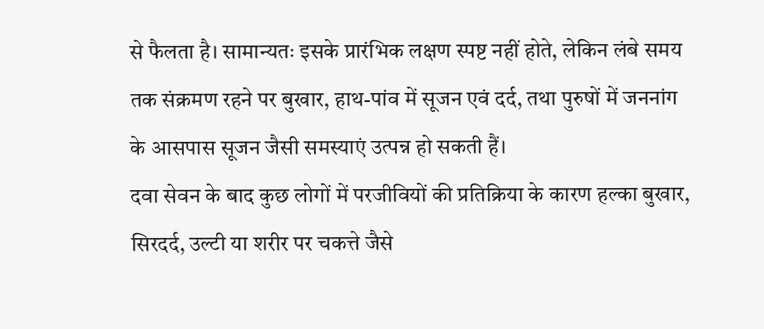से फैलता है। सामान्यतः इसके प्रारंभिक लक्षण स्पष्ट नहीं होते, लेकिन लंबे समय तक संक्रमण रहने पर बुखार, हाथ-पांव में सूजन एवं दर्द, तथा पुरुषों में जननांग के आसपास सूजन जैसी समस्याएं उत्पन्न हो सकती हैं।
दवा सेवन के बाद कुछ लोगों में परजीवियों की प्रतिक्रिया के कारण हल्का बुखार, सिरदर्द, उल्टी या शरीर पर चकत्ते जैसे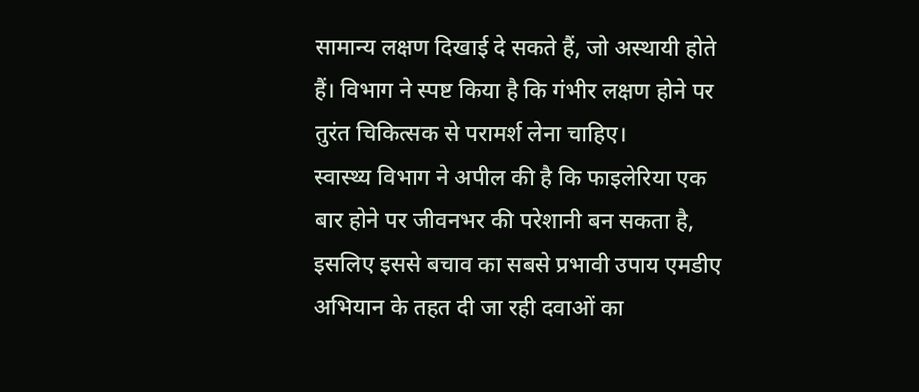सामान्य लक्षण दिखाई दे सकते हैं, जो अस्थायी होते हैं। विभाग ने स्पष्ट किया है कि गंभीर लक्षण होने पर तुरंत चिकित्सक से परामर्श लेना चाहिए।
स्वास्थ्य विभाग ने अपील की है कि फाइलेरिया एक बार होने पर जीवनभर की परेशानी बन सकता है, इसलिए इससे बचाव का सबसे प्रभावी उपाय एमडीए अभियान के तहत दी जा रही दवाओं का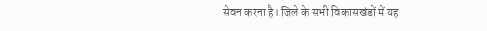सेवन करना है। जिले के सभी विकासखंडों में यह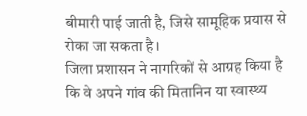बीमारी पाई जाती है, जिसे सामूहिक प्रयास से रोका जा सकता है।
जिला प्रशासन ने नागरिकों से आग्रह किया है कि वे अपने गांव की मितानिन या स्वास्थ्य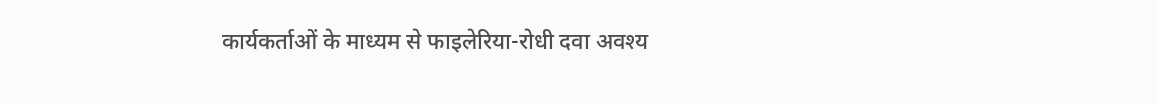कार्यकर्ताओं के माध्यम से फाइलेरिया-रोधी दवा अवश्य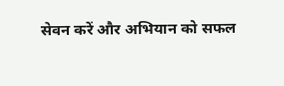सेवन करें और अभियान को सफल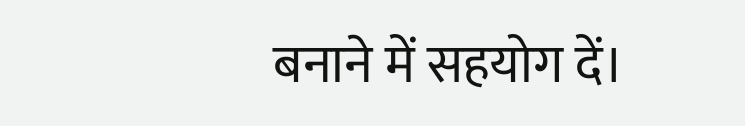बनाने में सहयोग दें।